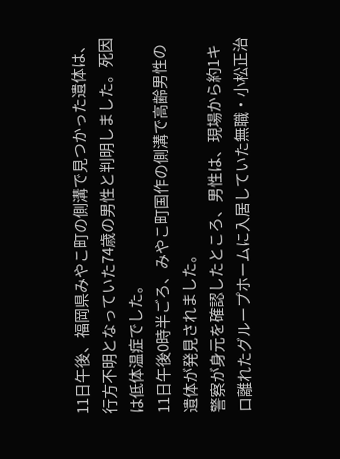11日午後、福岡県みやこ町の側溝で見つかった遺体は、行方不明となっていた74歳の男性と判明しました。死因は低体温症でした。
11日午後0時半ごろ、みやこ町国作の側溝で高齢男性の遺体が発見されました。
警察が身元を確認したところ、男性は、現場から約1キロ離れたグループホームに入居していた無職・小松正治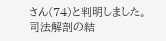さん(74)と判明しました。
司法解剖の結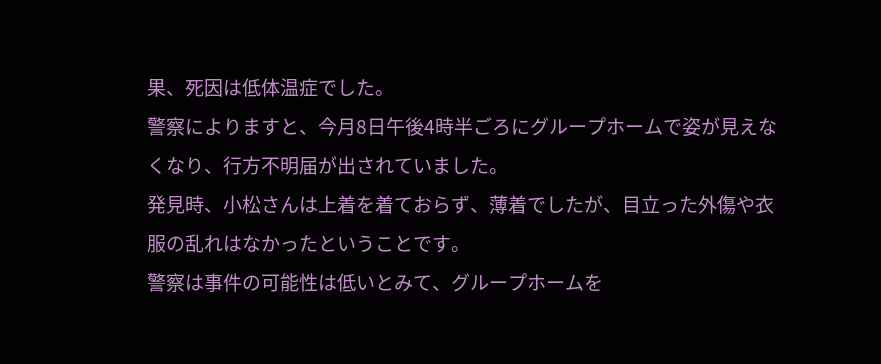果、死因は低体温症でした。
警察によりますと、今月8日午後4時半ごろにグループホームで姿が見えなくなり、行方不明届が出されていました。
発見時、小松さんは上着を着ておらず、薄着でしたが、目立った外傷や衣服の乱れはなかったということです。
警察は事件の可能性は低いとみて、グループホームを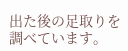出た後の足取りを調べています。